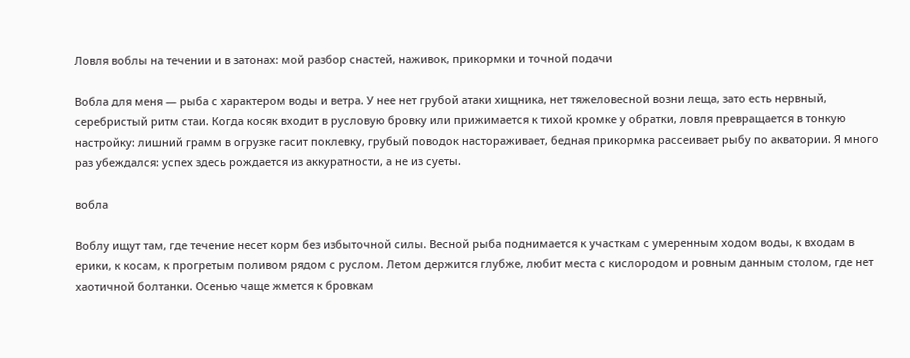Ловля воблы на течении и в затонах: мой разбор снастей, наживок, прикормки и точной подачи

Вобла для меня — рыба с характером воды и ветра. У нее нет грубой атаки хищника, нет тяжеловесной возни леща, зато есть нервный, серебристый ритм стаи. Когда косяк входит в русловую бровку или прижимается к тихой кромке у обратки, ловля превращается в тонкую настройку: лишний грамм в огрузке гасит поклевку, грубый поводок настораживает, бедная прикормка рассеивает рыбу по акватории. Я много раз убеждался: успех здесь рождается из аккуратности, а не из суеты.

вобла

Воблу ищут там, где течение несет корм без избыточной силы. Весной рыба поднимается к участкам с умеренным ходом воды, к входам в ерики, к косам, к прогретым поливом рядом с руслом. Летом держится глубже, любит места с кислородом и ровным данным столом, где нет хаотичной болтанки. Осенью чаще жмется к бровкам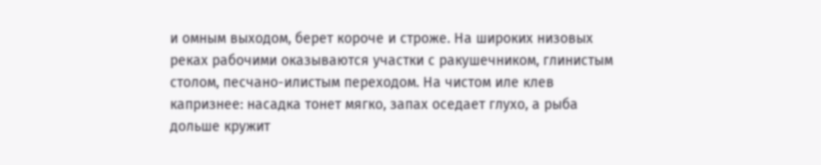и омным выходом, берет короче и строже. На широких низовых реках рабочими оказываются участки с ракушечником, глинистым столом, песчано-илистым переходом. На чистом иле клев капризнее: насадка тонет мягко, запах оседает глухо, а рыба дольше кружит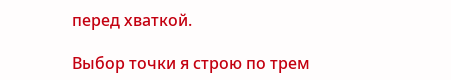перед хваткой.

Выбор точки я строю по трем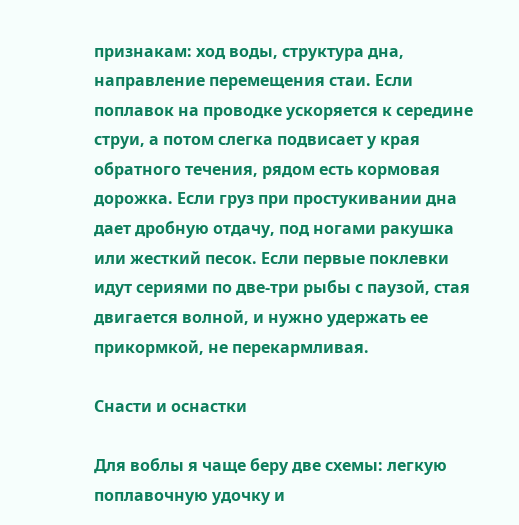признакам: ход воды, структура дна, направление перемещения стаи. Если поплавок на проводке ускоряется к середине струи, а потом слегка подвисает у края обратного течения, рядом есть кормовая дорожка. Если груз при простукивании дна дает дробную отдачу, под ногами ракушка или жесткий песок. Если первые поклевки идут сериями по две-три рыбы с паузой, стая двигается волной, и нужно удержать ее прикормкой, не перекармливая.

Снасти и оснастки

Для воблы я чаще беру две схемы: легкую поплавочную удочку и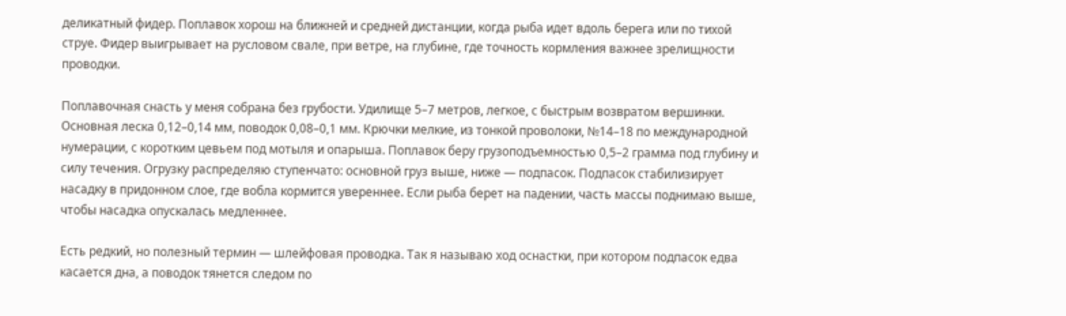деликатный фидер. Поплавок хорош на ближней и средней дистанции, когда рыба идет вдоль берега или по тихой струе. Фидер выигрывает на русловом свале, при ветре, на глубине, где точность кормления важнее зрелищности проводки.

Поплавочная снасть у меня собрана без грубости. Удилище 5–7 метров, легкое, с быстрым возвратом вершинки. Основная леска 0,12–0,14 мм, поводок 0,08–0,1 мм. Крючки мелкие, из тонкой проволоки, №14–18 по международной нумерации, с коротким цевьем под мотыля и опарыша. Поплавок беру грузоподъемностью 0,5–2 грамма под глубину и силу течения. Огрузку распределяю ступенчато: основной груз выше, ниже — подпасок. Подпасок стабилизирует насадку в придонном слое, где вобла кормится увереннее. Если рыба берет на падении, часть массы поднимаю выше, чтобы насадка опускалась медленнее.

Есть редкий, но полезный термин — шлейфовая проводка. Так я называю ход оснастки, при котором подпасок едва касается дна, а поводок тянется следом по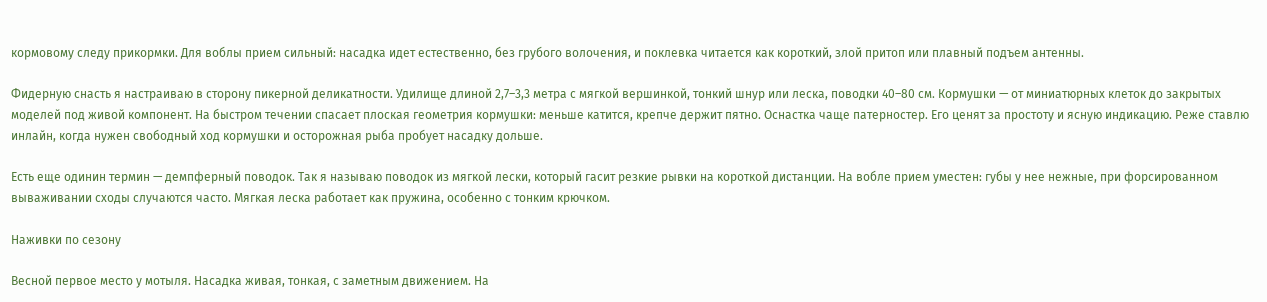кормовому следу прикормки. Для воблы прием сильный: насадка идет естественно, без грубого волочения, и поклевка читается как короткий, злой притоп или плавный подъем антенны.

Фидерную снасть я настраиваю в сторону пикерной деликатности. Удилище длиной 2,7–3,3 метра с мягкой вершинкой, тонкий шнур или леска, поводки 40–80 см. Кормушки — от миниатюрных клеток до закрытых моделей под живой компонент. На быстром течении спасает плоская геометрия кормушки: меньше катится, крепче держит пятно. Оснастка чаще патерностер. Его ценят за простоту и ясную индикацию. Реже ставлю инлайн, когда нужен свободный ход кормушки и осторожная рыба пробует насадку дольше.

Есть еще одинин термин — демпферный поводок. Так я называю поводок из мягкой лески, который гасит резкие рывки на короткой дистанции. На вобле прием уместен: губы у нее нежные, при форсированном вываживании сходы случаются часто. Мягкая леска работает как пружина, особенно с тонким крючком.

Наживки по сезону

Весной первое место у мотыля. Насадка живая, тонкая, с заметным движением. На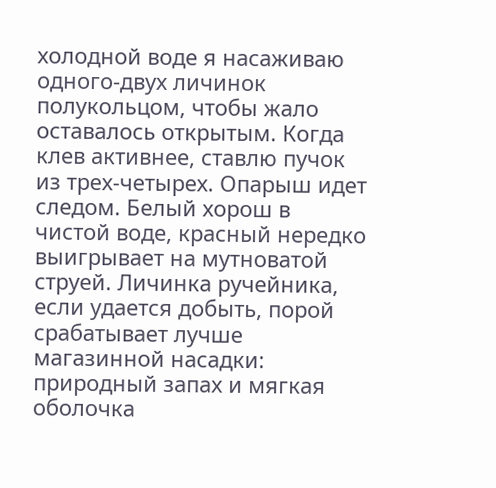холодной воде я насаживаю одного-двух личинок полукольцом, чтобы жало оставалось открытым. Когда клев активнее, ставлю пучок из трех-четырех. Опарыш идет следом. Белый хорош в чистой воде, красный нередко выигрывает на мутноватой струей. Личинка ручейника, если удается добыть, порой срабатывает лучше магазинной насадки: природный запах и мягкая оболочка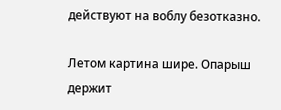действуют на воблу безотказно.

Летом картина шире. Опарыш держит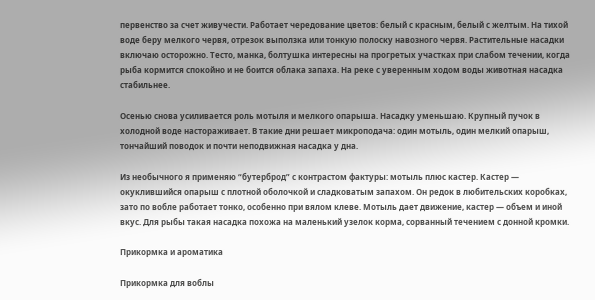первенство за счет живучести. Работает чередование цветов: белый с красным, белый с желтым. На тихой воде беру мелкого червя, отрезок выползка или тонкую полоску навозного червя. Растительные насадки включаю осторожно. Тесто, манка, болтушка интересны на прогретых участках при слабом течении, когда рыба кормится спокойно и не боится облака запаха. На реке с уверенным ходом воды животная насадка стабильнее.

Осенью снова усиливается роль мотыля и мелкого опарыша. Насадку уменьшаю. Крупный пучок в холодной воде настораживает. В такие дни решает микроподача: один мотыль, один мелкий опарыш, тончайший поводок и почти неподвижная насадка у дна.

Из необычного я применяю “бутерброд” с контрастом фактуры: мотыль плюс кастер. Кастер — окуклившийся опарыш с плотной оболочкой и сладковатым запахом. Он редок в любительских коробках, зато по вобле работает тонко, особенно при вялом клеве. Мотыль дает движение, кастер — объем и иной вкус. Для рыбы такая насадка похожа на маленький узелок корма, сорванный течением с донной кромки.

Прикормка и ароматика

Прикормка для воблы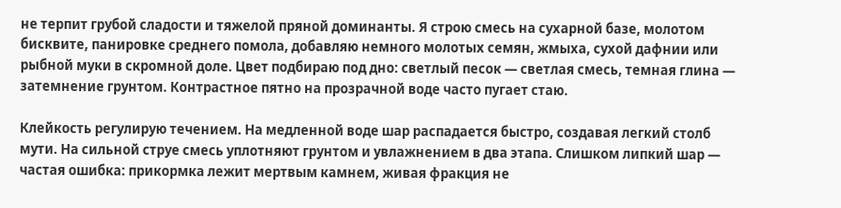не терпит грубой сладости и тяжелой пряной доминанты. Я строю смесь на сухарной базе, молотом бисквите, панировке среднего помола, добавляю немного молотых семян, жмыха, сухой дафнии или рыбной муки в скромной доле. Цвет подбираю под дно: светлый песок — светлая смесь, темная глина — затемнение грунтом. Контрастное пятно на прозрачной воде часто пугает стаю.

Клейкость регулирую течением. На медленной воде шар распадается быстро, создавая легкий столб мути. На сильной струе смесь уплотняют грунтом и увлажнением в два этапа. Слишком липкий шар — частая ошибка: прикормка лежит мертвым камнем, живая фракция не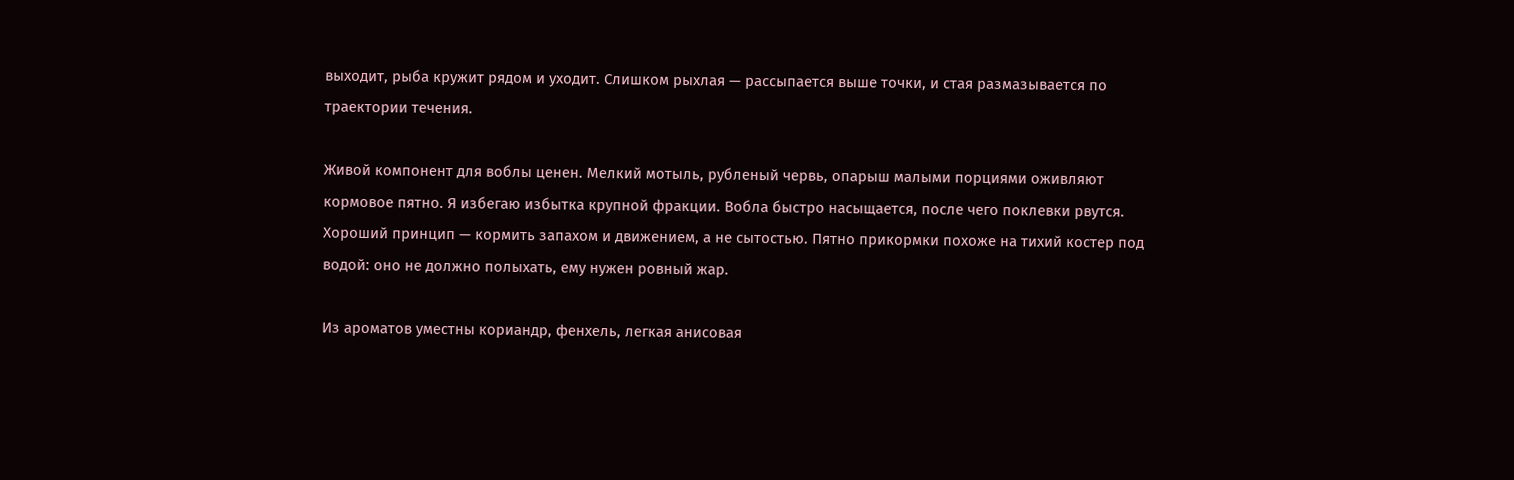выходит, рыба кружит рядом и уходит. Слишком рыхлая — рассыпается выше точки, и стая размазывается по траектории течения.

Живой компонент для воблы ценен. Мелкий мотыль, рубленый червь, опарыш малыми порциями оживляют кормовое пятно. Я избегаю избытка крупной фракции. Вобла быстро насыщается, после чего поклевки рвутся. Хороший принцип — кормить запахом и движением, а не сытостью. Пятно прикормки похоже на тихий костер под водой: оно не должно полыхать, ему нужен ровный жар.

Из ароматов уместны кориандр, фенхель, легкая анисовая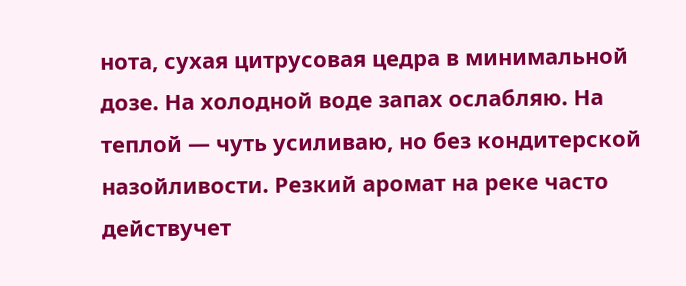нота, сухая цитрусовая цедра в минимальной дозе. На холодной воде запах ослабляю. На теплой — чуть усиливаю, но без кондитерской назойливости. Резкий аромат на реке часто действучет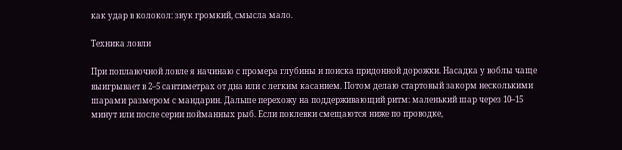как удар в колокол: звук громкий, смысла мало.

Техника ловли

При поплавочной ловле я начинаю с промера глубины и поиска придонной дорожки. Насадка у воблы чаще выигрывает в 2–5 сантиметрах от дна или с легким касанием. Потом делаю стартовый закорм несколькими шарами размером с мандарин. Дальше перехожу на поддерживающий ритм: маленький шар через 10–15 минут или после серии пойманных рыб. Если поклевки смещаются ниже по проводке,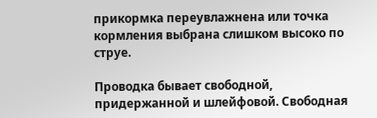прикормка переувлажнена или точка кормления выбрана слишком высоко по струе.

Проводка бывает свободной, придержанной и шлейфовой. Свободная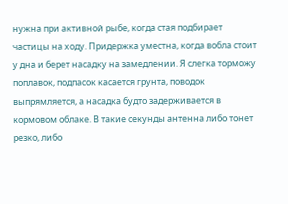нужна при активной рыбе, когда стая подбирает частицы на ходу. Придержка уместна, когда вобла стоит у дна и берет насадку на замедлении. Я слегка торможу поплавок, подпасок касается грунта, поводок выпрямляется, а насадка будто задерживается в кормовом облаке. В такие секунды антенна либо тонет резко, либо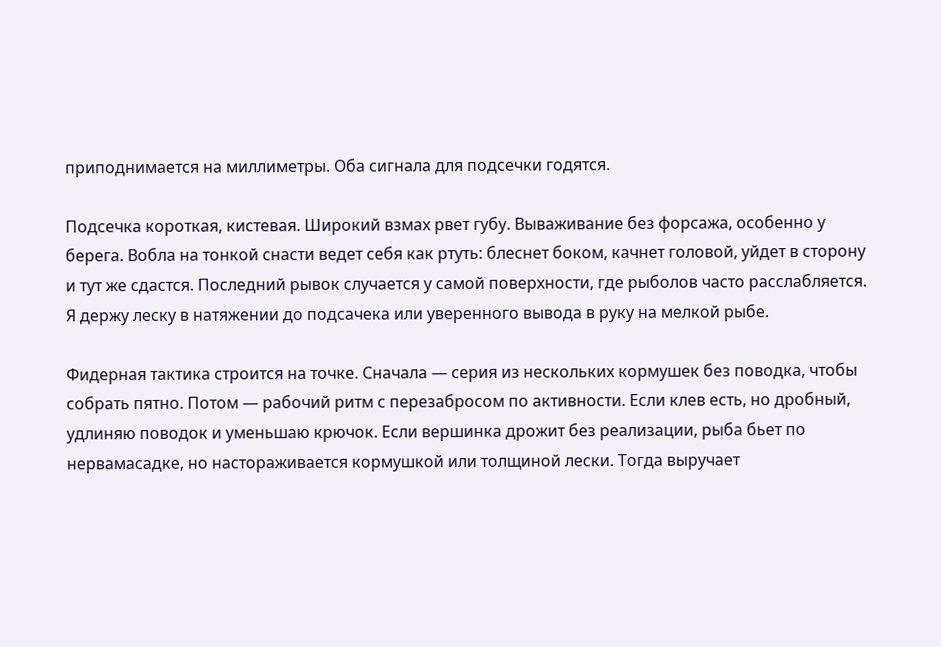приподнимается на миллиметры. Оба сигнала для подсечки годятся.

Подсечка короткая, кистевая. Широкий взмах рвет губу. Вываживание без форсажа, особенно у берега. Вобла на тонкой снасти ведет себя как ртуть: блеснет боком, качнет головой, уйдет в сторону и тут же сдастся. Последний рывок случается у самой поверхности, где рыболов часто расслабляется. Я держу леску в натяжении до подсачека или уверенного вывода в руку на мелкой рыбе.

Фидерная тактика строится на точке. Сначала — серия из нескольких кормушек без поводка, чтобы собрать пятно. Потом — рабочий ритм с перезабросом по активности. Если клев есть, но дробный, удлиняю поводок и уменьшаю крючок. Если вершинка дрожит без реализации, рыба бьет по нервамасадке, но настораживается кормушкой или толщиной лески. Тогда выручает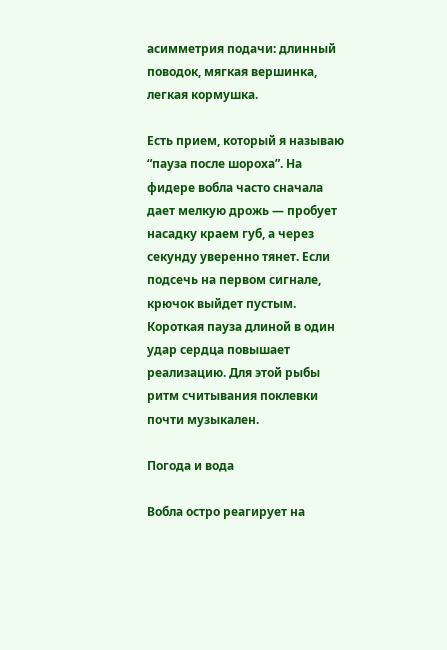асимметрия подачи: длинный поводок, мягкая вершинка, легкая кормушка.

Есть прием, который я называю “пауза после шороха”. На фидере вобла часто сначала дает мелкую дрожь — пробует насадку краем губ, а через секунду уверенно тянет. Если подсечь на первом сигнале, крючок выйдет пустым. Короткая пауза длиной в один удар сердца повышает реализацию. Для этой рыбы ритм считывания поклевки почти музыкален.

Погода и вода

Вобла остро реагирует на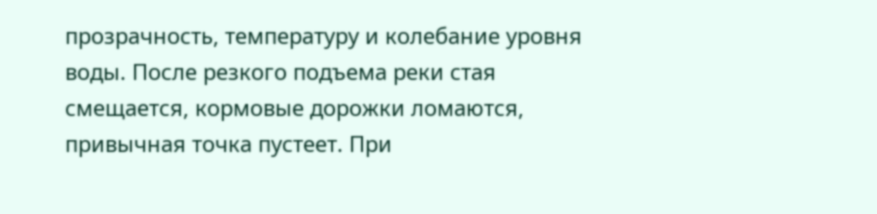прозрачность, температуру и колебание уровня воды. После резкого подъема реки стая смещается, кормовые дорожки ломаются, привычная точка пустеет. При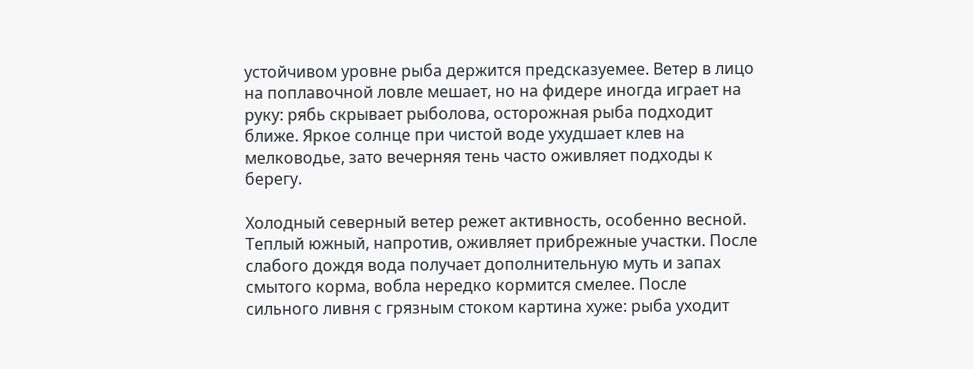устойчивом уровне рыба держится предсказуемее. Ветер в лицо на поплавочной ловле мешает, но на фидере иногда играет на руку: рябь скрывает рыболова, осторожная рыба подходит ближе. Яркое солнце при чистой воде ухудшает клев на мелководье, зато вечерняя тень часто оживляет подходы к берегу.

Холодный северный ветер режет активность, особенно весной. Теплый южный, напротив, оживляет прибрежные участки. После слабого дождя вода получает дополнительную муть и запах смытого корма, вобла нередко кормится смелее. После сильного ливня с грязным стоком картина хуже: рыба уходит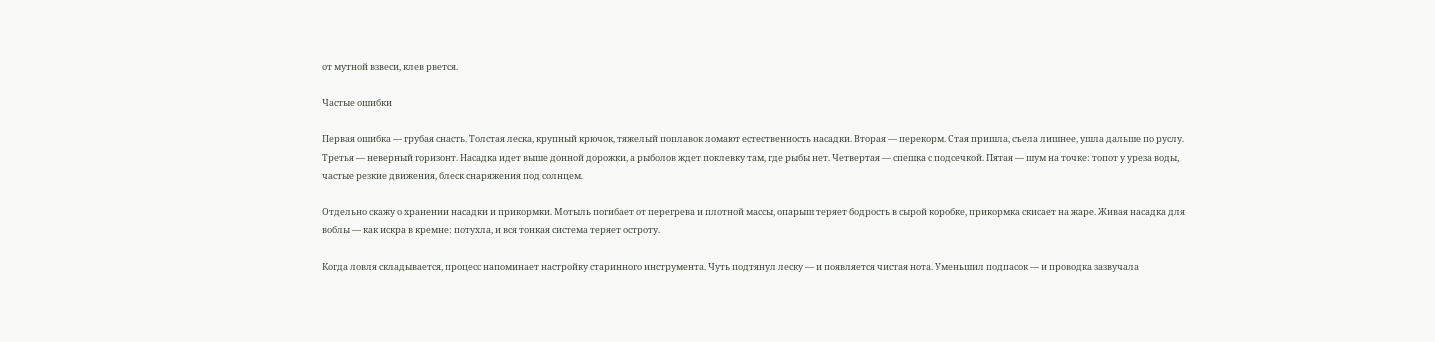от мутной взвеси, клев рвется.

Частые ошибки

Первая ошибка — грубая снасть. Толстая леска, крупный крючок, тяжелый поплавок ломают естественность насадки. Вторая — перекорм. Стая пришла, съела лишнее, ушла дальше по руслу. Третья — неверный горизонт. Насадка идет выше донной дорожки, а рыболов ждет поклевку там, где рыбы нет. Четвертая — спешка с подсечкой. Пятая — шум на точке: топот у уреза воды, частые резкие движения, блеск снаряжения под солнцем.

Отдельно скажу о хранении насадки и прикормки. Мотыль погибает от перегрева и плотной массы, опарыш теряет бодрость в сырой коробке, прикормка скисает на жаре. Живая насадка для воблы — как искра в кремне: потухла, и вся тонкая система теряет остроту.

Когда ловля складывается, процесс напоминает настройку старинного инструмента. Чуть подтянул леску — и появляется чистая нота. Уменьшил подпасок — и проводка зазвучала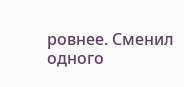ровнее. Сменил одного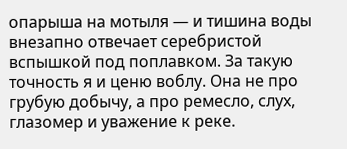опарыша на мотыля — и тишина воды внезапно отвечает серебристой вспышкой под поплавком. За такую точность я и ценю воблу. Она не про грубую добычу, а про ремесло, слух, глазомер и уважение к реке.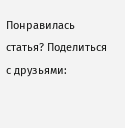Понравилась статья? Поделиться с друзьями: